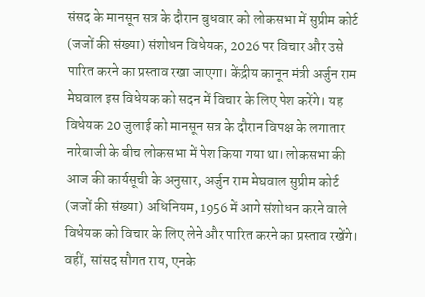संसद के मानसून सत्र के दौरान बुधवार को लोकसभा में सुप्रीम कोर्ट (जजों की संख्या) संशोधन विधेयक, 2026 पर विचार और उसे पारित करने का प्रस्ताव रखा जाएगा। केंद्रीय कानून मंत्री अर्जुन राम मेघवाल इस विधेयक को सदन में विचार के लिए पेश करेंगे। यह विधेयक 20 जुलाई को मानसून सत्र के दौरान विपक्ष के लगातार नारेबाजी के बीच लोकसभा में पेश किया गया था। लोकसभा की आज की कार्यसूची के अनुसार, अर्जुन राम मेघवाल सुप्रीम कोर्ट (जजों की संख्या) अधिनियम, 1956 में आगे संशोधन करने वाले विधेयक को विचार के लिए लेने और पारित करने का प्रस्ताव रखेंगे।
वहीं, सांसद सौगत राय, एनके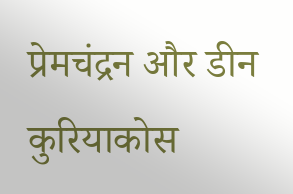प्रेमचंद्रन और डीन कुरियाकोस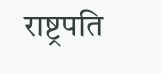राष्ट्रपति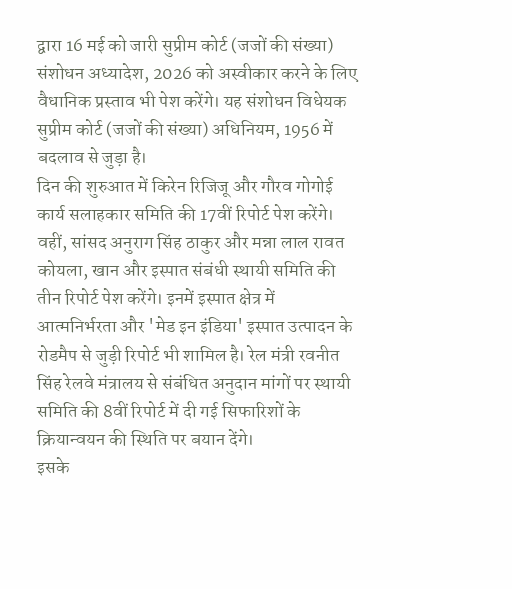द्वारा 16 मई को जारी सुप्रीम कोर्ट (जजों की संख्या) संशोधन अध्यादेश, 2026 को अस्वीकार करने के लिए वैधानिक प्रस्ताव भी पेश करेंगे। यह संशोधन विधेयक सुप्रीम कोर्ट (जजों की संख्या) अधिनियम, 1956 में बदलाव से जुड़ा है।
दिन की शुरुआत में किरेन रिजिजू और गौरव गोगोई कार्य सलाहकार समिति की 17वीं रिपोर्ट पेश करेंगे। वहीं, सांसद अनुराग सिंह ठाकुर और मन्ना लाल रावत कोयला, खान और इस्पात संबंधी स्थायी समिति की तीन रिपोर्ट पेश करेंगे। इनमें इस्पात क्षेत्र में आत्मनिर्भरता और 'मेड इन इंडिया' इस्पात उत्पादन के रोडमैप से जुड़ी रिपोर्ट भी शामिल है। रेल मंत्री रवनीत सिंह रेलवे मंत्रालय से संबंधित अनुदान मांगों पर स्थायी समिति की 8वीं रिपोर्ट में दी गई सिफारिशों के क्रियान्वयन की स्थिति पर बयान देंगे।
इसके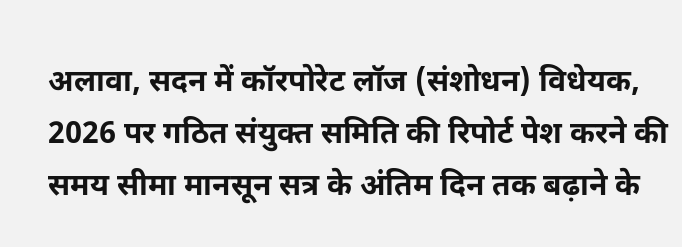अलावा, सदन में कॉरपोरेट लॉज (संशोधन) विधेयक, 2026 पर गठित संयुक्त समिति की रिपोर्ट पेश करने की समय सीमा मानसून सत्र के अंतिम दिन तक बढ़ाने के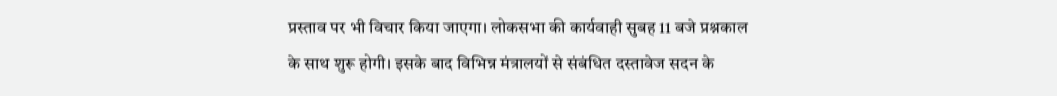प्रस्ताव पर भी विचार किया जाएगा। लोकसभा की कार्यवाही सुबह 11 बजे प्रश्नकाल के साथ शुरू होगी। इसके बाद विभिन्न मंत्रालयों से संबंधित दस्तावेज सदन के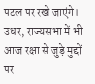पटल पर रखे जाएंगे।
उधर, राज्यसभा में भी आज रक्षा से जुड़े मुद्दों पर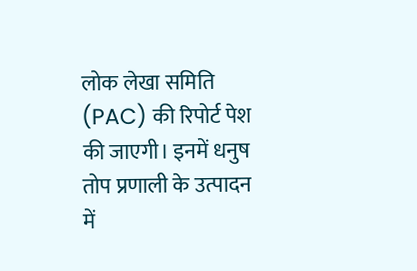लोक लेखा समिति (PAC) की रिपोर्ट पेश की जाएगी। इनमें धनुष तोप प्रणाली के उत्पादन में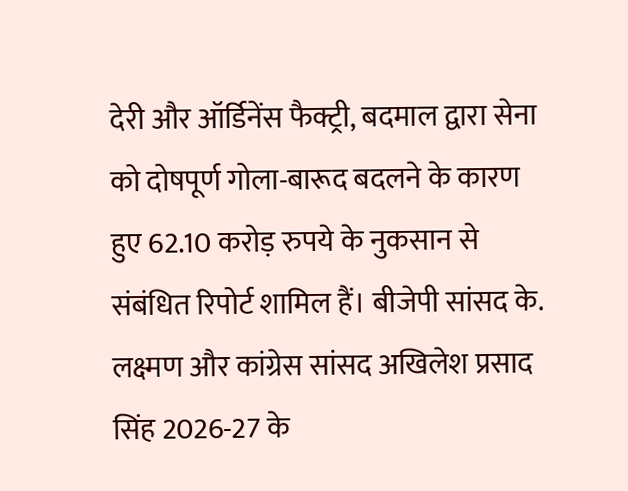देरी और ऑर्डिनेंस फैक्ट्री, बदमाल द्वारा सेना को दोषपूर्ण गोला-बारूद बदलने के कारण हुए 62.10 करोड़ रुपये के नुकसान से संबंधित रिपोर्ट शामिल हैं। बीजेपी सांसद के. लक्ष्मण और कांग्रेस सांसद अखिलेश प्रसाद सिंह 2026-27 के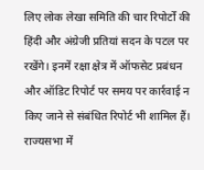लिए लोक लेखा समिति की चार रिपोर्टों की हिंदी और अंग्रेजी प्रतियां सदन के पटल पर रखेंगे। इनमें रक्षा क्षेत्र में ऑफसेट प्रबंधन और ऑडिट रिपोर्ट पर समय पर कार्रवाई न किए जाने से संबंधित रिपोर्ट भी शामिल हैं।
राज्यसभा में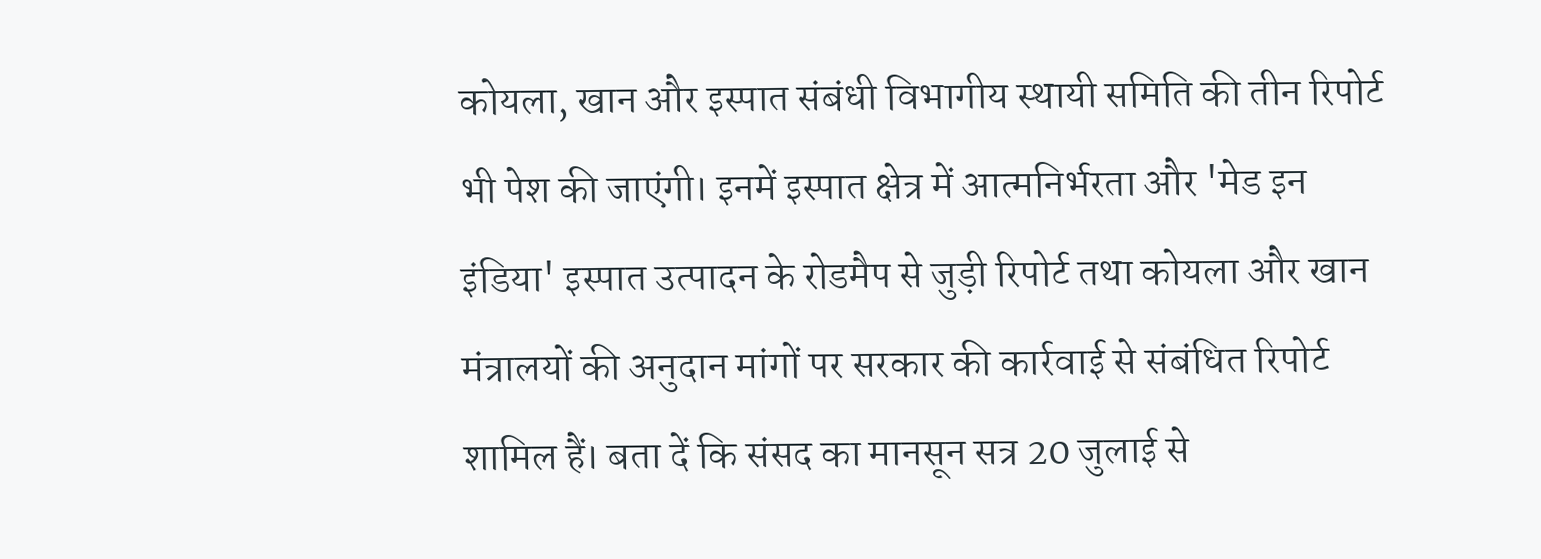कोयला, खान और इस्पात संबंधी विभागीय स्थायी समिति की तीन रिपोर्ट भी पेश की जाएंगी। इनमें इस्पात क्षेत्र में आत्मनिर्भरता और 'मेड इन इंडिया' इस्पात उत्पादन के रोडमैप से जुड़ी रिपोर्ट तथा कोयला और खान मंत्रालयों की अनुदान मांगों पर सरकार की कार्रवाई से संबंधित रिपोर्ट शामिल हैं। बता दें कि संसद का मानसून सत्र 20 जुलाई से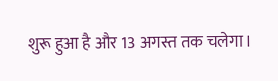शुरू हुआ है और 13 अगस्त तक चलेगा।